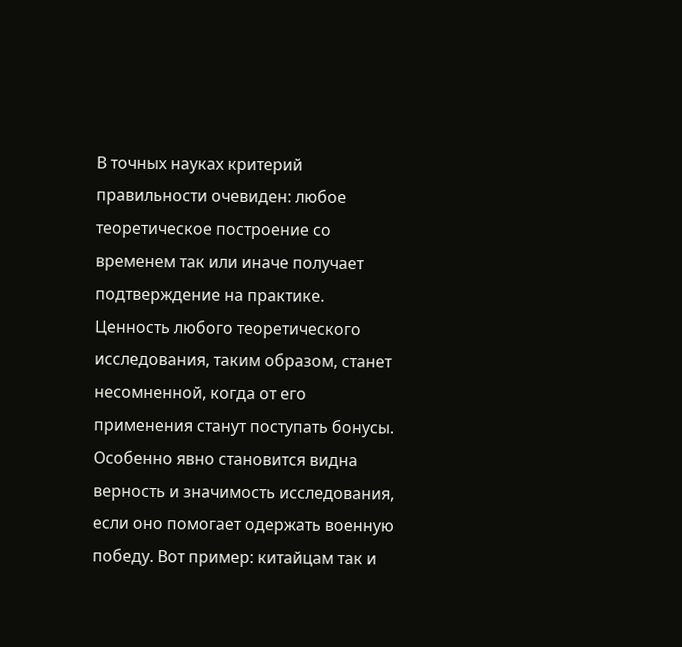В точных науках критерий правильности очевиден: любое теоретическое построение со временем так или иначе получает подтверждение на практике. Ценность любого теоретического исследования, таким образом, станет несомненной, когда от его применения станут поступать бонусы. Особенно явно становится видна верность и значимость исследования, если оно помогает одержать военную победу. Вот пример: китайцам так и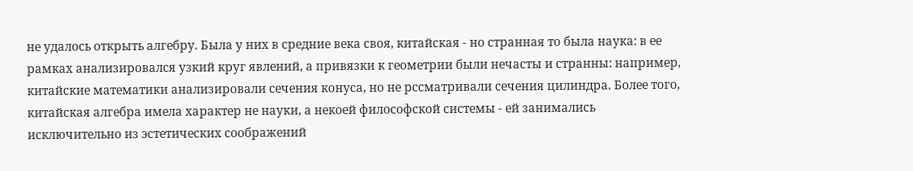не удалось открыть алгебру. Была у них в средние века своя, китайская - но странная то была наука: в ее рамках анализировался узкий круг явлений, а привязки к геометрии были нечасты и странны: например, китайские математики анализировали сечения конуса, но не рссматривали сечения цилиндра. Более того, китайская алгебра имела характер не науки, а некоей философской системы - ей занимались исключительно из эстетических соображений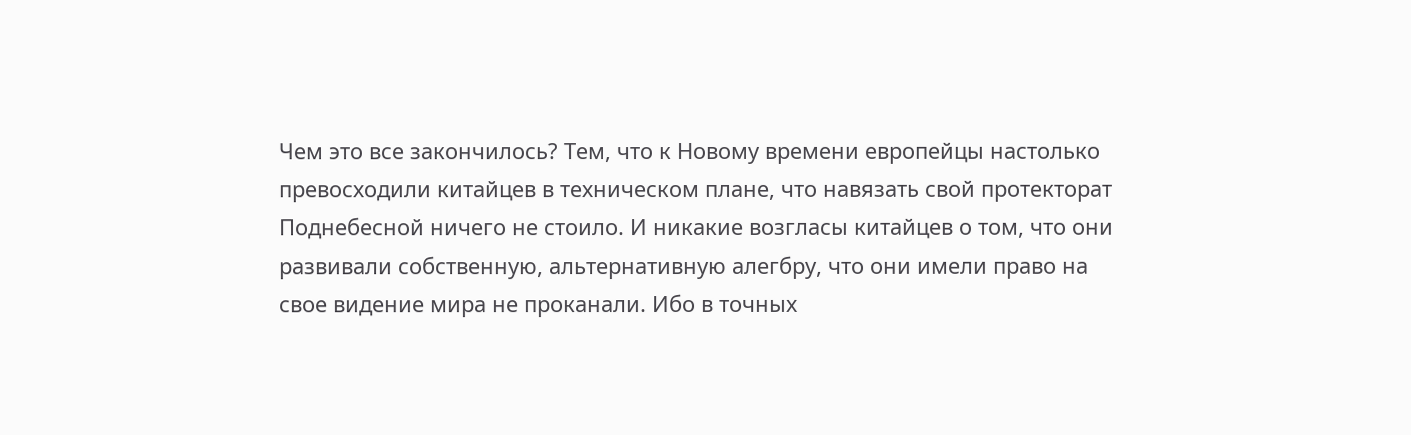Чем это все закончилось? Тем, что к Новому времени европейцы настолько превосходили китайцев в техническом плане, что навязать свой протекторат Поднебесной ничего не стоило. И никакие возгласы китайцев о том, что они развивали собственную, альтернативную алегбру, что они имели право на свое видение мира не проканали. Ибо в точных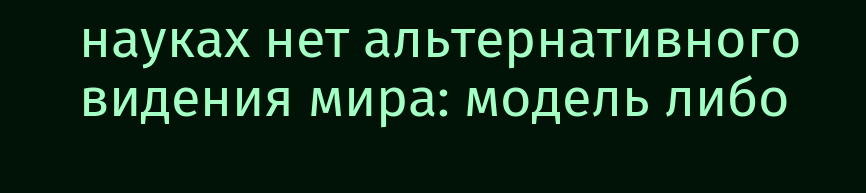науках нет альтернативного видения мира: модель либо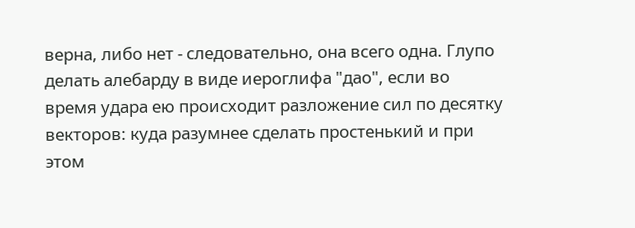верна, либо нет - следовательно, она всего одна. Глупо делать алебарду в виде иероглифа "дао", если во время удара ею происходит разложение сил по десятку векторов: куда разумнее сделать простенький и при этом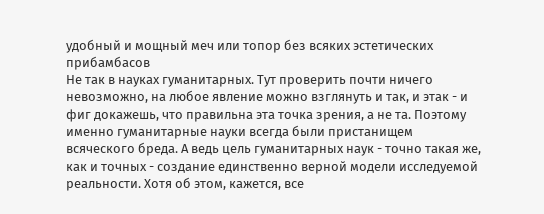удобный и мощный меч или топор без всяких эстетических прибамбасов
Не так в науках гуманитарных. Тут проверить почти ничего невозможно, на любое явление можно взглянуть и так, и этак - и фиг докажешь, что правильна эта точка зрения, а не та. Поэтому именно гуманитарные науки всегда были пристанищем всяческого бреда. А ведь цель гуманитарных наук - точно такая же, как и точных - создание единственно верной модели исследуемой реальности. Хотя об этом, кажется, все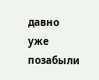давно уже позабыли